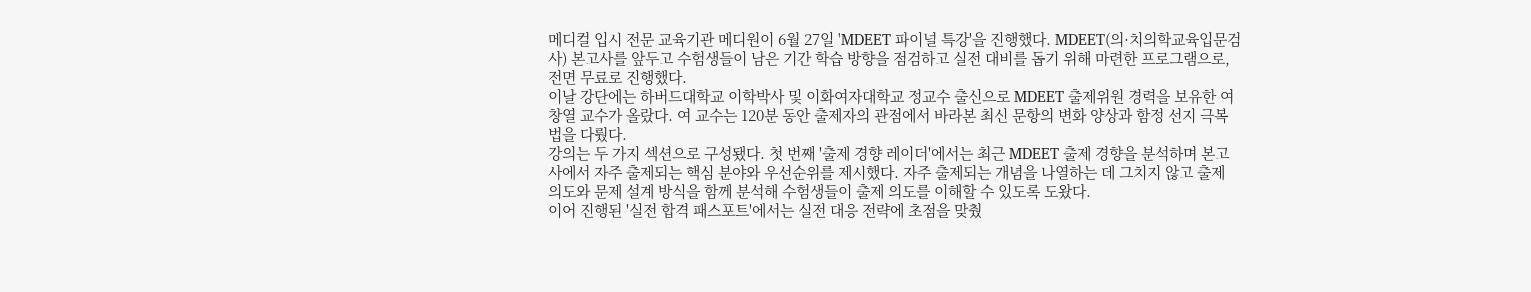메디컬 입시 전문 교육기관 메디원이 6월 27일 'MDEET 파이널 특강'을 진행했다. MDEET(의·치의학교육입문검사) 본고사를 앞두고 수험생들이 남은 기간 학습 방향을 점검하고 실전 대비를 돕기 위해 마련한 프로그램으로, 전면 무료로 진행했다.
이날 강단에는 하버드대학교 이학박사 및 이화여자대학교 정교수 출신으로 MDEET 출제위원 경력을 보유한 여창열 교수가 올랐다. 여 교수는 120분 동안 출제자의 관점에서 바라본 최신 문항의 변화 양상과 함정 선지 극복법을 다뤘다.
강의는 두 가지 섹션으로 구성됐다. 첫 번째 '출제 경향 레이더'에서는 최근 MDEET 출제 경향을 분석하며 본고사에서 자주 출제되는 핵심 분야와 우선순위를 제시했다. 자주 출제되는 개념을 나열하는 데 그치지 않고 출제 의도와 문제 설계 방식을 함께 분석해 수험생들이 출제 의도를 이해할 수 있도록 도왔다.
이어 진행된 '실전 합격 패스포트'에서는 실전 대응 전략에 초점을 맞췄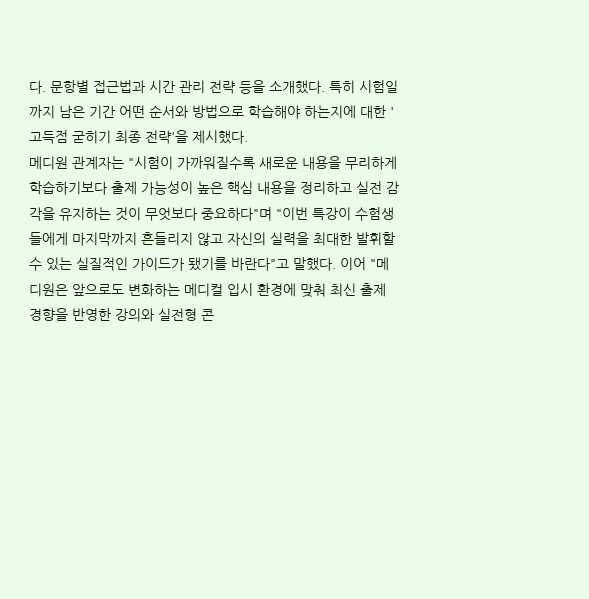다. 문항별 접근법과 시간 관리 전략 등을 소개했다. 특히 시험일까지 남은 기간 어떤 순서와 방법으로 학습해야 하는지에 대한 '고득점 굳히기 최종 전략'을 제시했다.
메디원 관계자는 "시험이 가까워질수록 새로운 내용을 무리하게 학습하기보다 출제 가능성이 높은 핵심 내용을 정리하고 실전 감각을 유지하는 것이 무엇보다 중요하다"며 "이번 특강이 수험생들에게 마지막까지 흔들리지 않고 자신의 실력을 최대한 발휘할 수 있는 실질적인 가이드가 됐기를 바란다"고 말했다. 이어 "메디원은 앞으로도 변화하는 메디컬 입시 환경에 맞춰 최신 출제 경향을 반영한 강의와 실전형 콘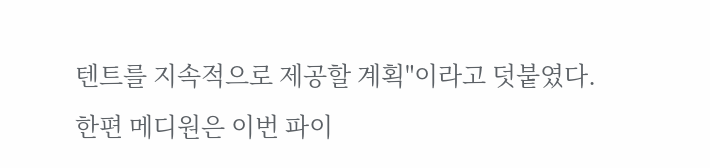텐트를 지속적으로 제공할 계획"이라고 덧붙였다.
한편 메디원은 이번 파이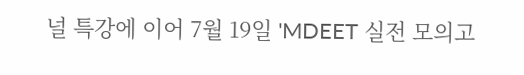널 특강에 이어 7월 19일 'MDEET 실전 모의고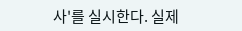사'를 실시한다. 실제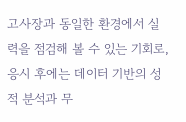고사장과 동일한 환경에서 실력을 점검해 볼 수 있는 기회로, 응시 후에는 데이터 기반의 성적 분석과 무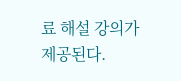료 해설 강의가 제공된다.